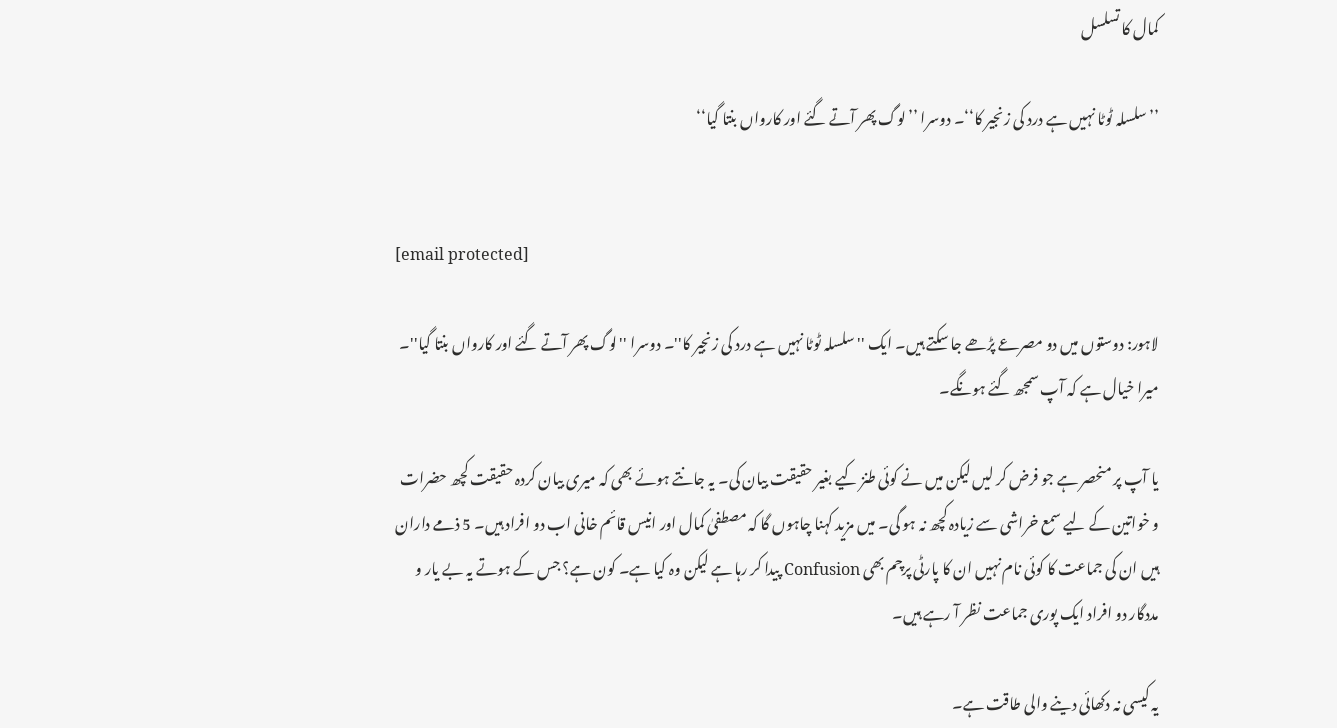کمال کا تسلسل

’’سلسلہ ٹوٹا نہیں ہے درد کی زنجیر کا‘‘۔ دوسرا ’’لوگ پھر آتے گئے اور کارواں بنتا گیا‘‘


[email protected]

لاہور: دوستوں میں دو مصرعے پڑھے جا سکتے ہیں۔ ایک ''سلسلہ ٹوٹا نہیں ہے درد کی زنجیر کا''۔ دوسرا ''لوگ پھر آتے گئے اور کارواں بنتا گیا''۔ میرا خیال ہے کہ آپ سمجھ گئے ہونگے۔

یا آپ پر منحصر ہے جو فرض کر لیں لیکن میں نے کوئی طنز کیے بغیر حقیقت بیان کی۔ یہ جانتے ہوئے بھی کہ میری بیان کردہ حقیقت کچھ حضرات و خواتین کے لیے سمع خراشی سے زیادہ کچھ نہ ہو گی۔ میں مزید کہنا چاہوں گا کہ مصطفیٰ کمال اور انیس قائم خانی اب دو افراد ہیں۔ 5 ذمے داران ہیں ان کی جماعت کا کوئی نام نہیں ان کا پارٹی پرچم بھی Confusion پیدا کر رہا ہے لیکن وہ کیا ہے۔ کون ہے؟ جس کے ہوتے یہ بے یار و مددگار دو افراد ایک پوری جماعت نظر آ رہے ہیں۔

یہ کیسی نہ دکھائی دینے والی طاقت ہے۔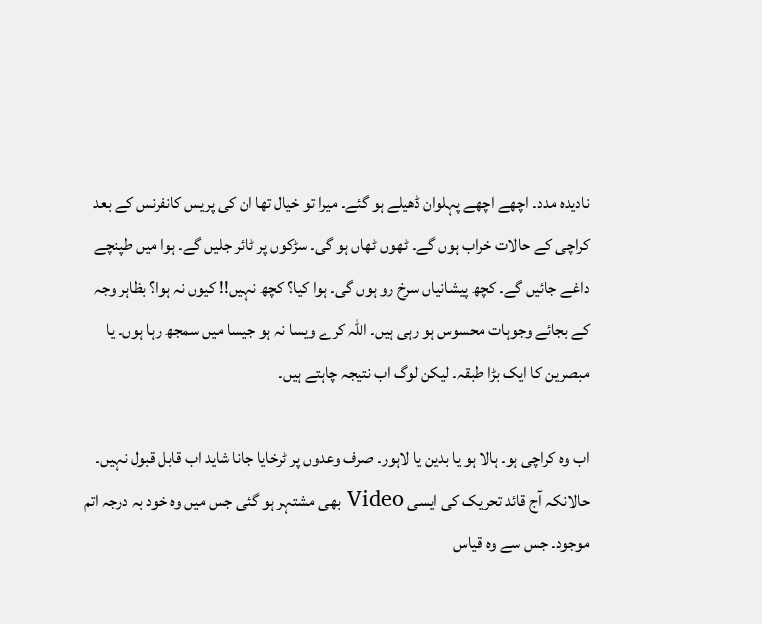نادیدہ مدد۔ اچھے اچھے پہلوان ڈھیلے ہو گئے۔ میرا تو خیال تھا ان کی پریس کانفرنس کے بعد کراچی کے حالات خراب ہوں گے۔ ٹھوں ٹھاں ہو گی۔ سڑکوں پر ٹائر جلیں گے۔ ہوا میں طپنچے داغے جائیں گے۔ کچھ پیشانیاں سرخ رو ہوں گی۔ ہوا کیا؟ کچھ نہیں!! کیوں نہ ہوا؟ بظاہر وجہ کے بجائے وجوہات محسوس ہو رہی ہیں۔ اللہ کرے ویسا نہ ہو جیسا میں سمجھ رہا ہوں۔ یا مبصرین کا ایک بڑا طبقہ۔ لیکن لوگ اب نتیجہ چاہتے ہیں۔

اب وہ کراچی ہو۔ ہالا ہو یا بدین یا لاہور۔ صرف وعدوں پر ٹرخایا جانا شاید اب قابل قبول نہیں۔ حالانکہ آج قائد تحریک کی ایسی Video بھی مشتہر ہو گئی جس میں وہ خود بہ درجہ اتم موجود۔ جس سے وہ قیاس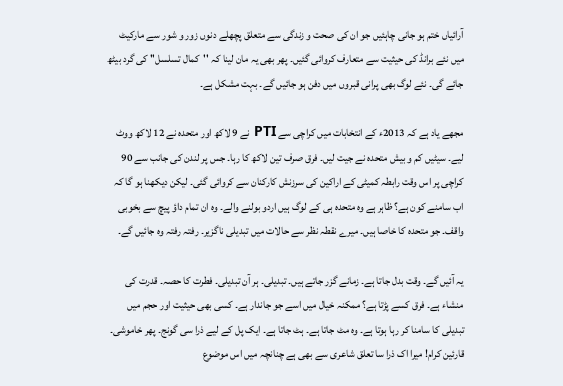آرائیاں ختم ہو جانی چاہئیں جو ان کی صحت و زندگی سے متعلق پچھلے دنوں زور و شور سے مارکیٹ میں نئے برانڈ کی حیثیت سے متعارف کروائی گئیں۔ پھر بھی یہ مان لینا کہ ''کمال تسلسل'' کی گرد بیٹھ جائے گی۔ نئے لوگ بھی پرانی قبروں میں دفن ہو جائیں گے۔ بہت مشکل ہے۔

مجھے یاد ہے کہ 2013ء کے انتخابات میں کراچی سے PTI نے 9 لاکھ اور متحدہ نے 12 لاکھ ووٹ لیے۔ سیٹیں کم و بیش متحدہ نے جیت لیں۔ فرق صرف تین لاکھ کا رہا۔ جس پر لندن کی جانب سے 90 کراچی پر اس وقت رابطہ کمیٹی کے اراکین کی سرزنش کارکنان سے کروائی گئی۔ لیکن دیکھنا ہو گا کہ اب سامنے کون ہے؟ ظاہر ہے وہ متحدہ ہی کے لوگ ہیں اردو بولنے والے۔ وہ ان تمام داؤ پیچ سے بخوبی واقف۔ جو متحدہ کا خاصا ہیں۔ میرے نقطہ نظر سے حالات میں تبدیلی ناگزیر۔ رفتہ رفتہ وہ جائیں گے۔

یہ آئیں گے۔ وقت بدل جاتا ہے۔ زمانے گزر جاتے ہیں۔ تبدیلی۔ ہر آن تبدیلی۔ فطرت کا حصہ۔ قدرت کی منشاء ہے۔ فرق کسے پڑتا ہے؟ ممکنہ خیال میں اسے جو جاندار ہے۔ کسی بھی حیثیت اور حجم میں تبدیلی کا سامنا کر رہا ہوتا ہے۔ وہ مٹ جاتا ہے۔ ہٹ جاتا ہے۔ ایک پل کے لیے ذرا سی گونج۔ پھر خاموشی۔ قارئین کرام! میرا اک ذرا سا تعلق شاعری سے بھی ہے چنانچہ میں اس موضوع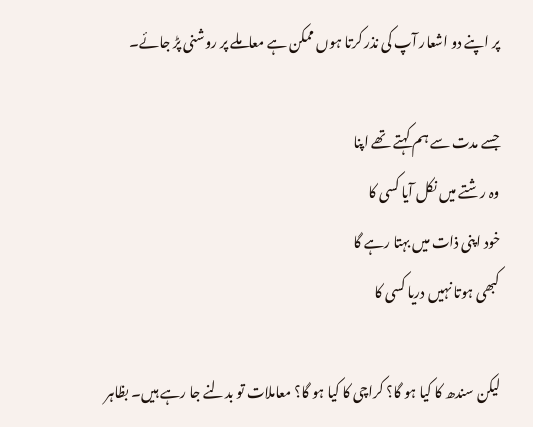پر اپنے دو اشعار آپ کی نذر کرتا ہوں ممکن ہے معاملے پر روشنی پڑ جائے۔

جسے مدت سے ہم کہتے تھے اپنا
وہ رشتے میں نکل آیا کسی کا
خود اپنی ذات میں بہتا رہے گا
کبھی ہوتا نہیں دریا کسی کا

لیکن سندھ کا کیا ہو گا؟ کراچی کا کیا ہو گا؟ معاملات تو بدلنے جا رہے ہیں۔ بظاہر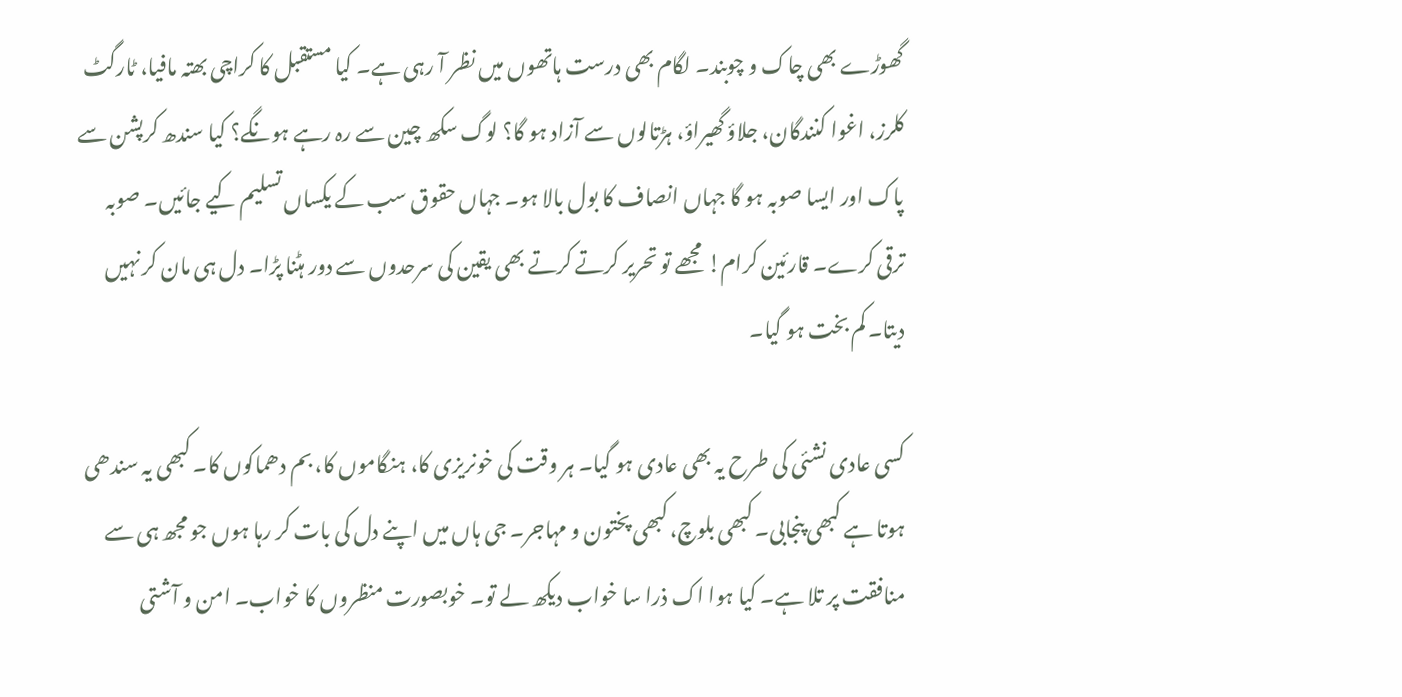گھوڑے بھی چاک و چوبند۔ لگام بھی درست ہاتھوں میں نظر آ رہی ہے۔ کیا مستقبل کا کراچی بھتہ مافیا، ٹارگٹ کلرز، اغوا کنندگان، جلاؤ گھیراؤ، ہڑتالوں سے آزاد ہو گا؟ لوگ سکھ چین سے رہ رہے ہونگے؟ کیا سندھ کرپشن سے پاک اور ایسا صوبہ ہو گا جہاں انصاف کا بول بالا ہو۔ جہاں حقوق سب کے یکساں تسلیم کیے جائیں۔ صوبہ ترقی کرے۔ قارئین کرام! مجھے تو تحریر کرتے کرتے بھی یقین کی سرحدوں سے دور ہٹنا پڑا۔ دل ہی مان کر نہیں دیتا۔ کم بخت ہو گیا۔

کسی عادی نشئی کی طرح یہ بھی عادی ہو گیا۔ ہر وقت کی خونریزی کا، ہنگاموں کا، بم دھماکوں کا۔ کبھی یہ سندھی ہوتا ہے کبھی پنجابی۔ کبھی بلوچ، کبھی پختون و مہاجر۔ جی ہاں میں اپنے دل کی بات کر رہا ہوں جو مجھ ہی سے منافقت پر تلا ہے۔ کیا ہوا اک ذرا سا خواب دیکھ لے تو۔ خوبصورت منظروں کا خواب۔ امن و آشتی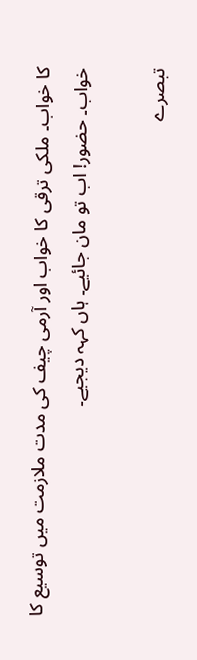کا خواب۔ ملکی ترقی کا خواب اور آرمی چیف کی مدت ملازمت میں توسیع کا خواب۔ حضور! اب تو مان جائیے۔ ہاں کہہ دیجیے۔

تبصرے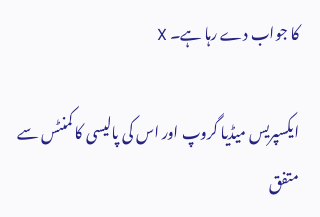کا جواب دے رہا ہے۔ X

ایکسپریس میڈیا گروپ اور اس کی پالیسی کا کمنٹس سے متفق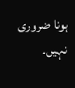ہونا ضروری نہیں۔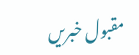مقبول خبریں